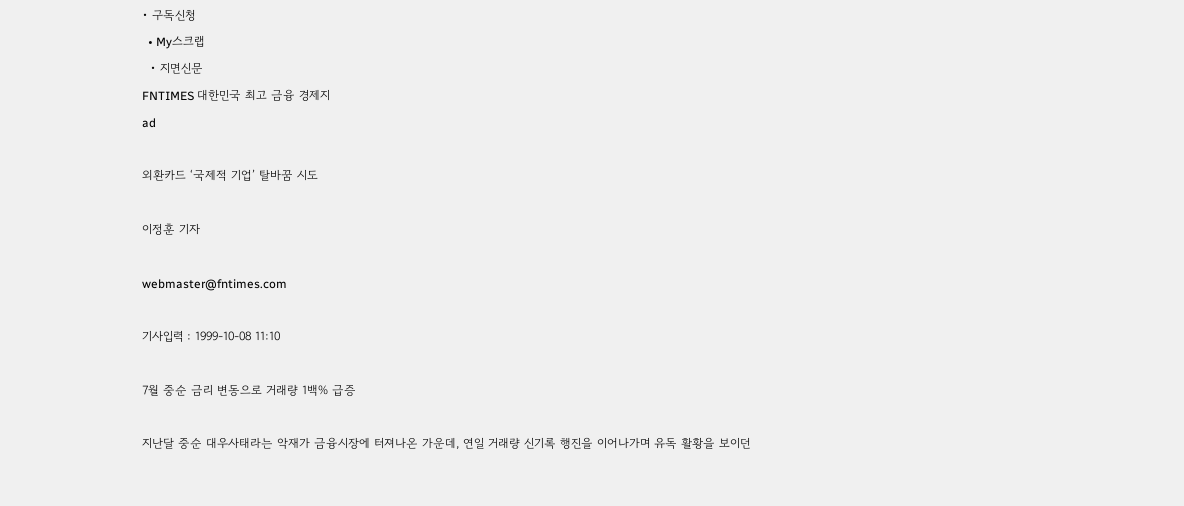• 구독신청
  • My스크랩
  • 지면신문
FNTIMES 대한민국 최고 금융 경제지
ad

외환카드 ‘국제적 기업’ 탈바꿈 시도

이정훈 기자

webmaster@fntimes.com

기사입력 : 1999-10-08 11:10

7월 중순 금리 변동으로 거래량 1백% 급증

지난달 중순 대우사태라는 악재가 금융시장에 터져나온 가운데, 연일 거래량 신기록 행진을 이어나가며 유독 활황을 보이던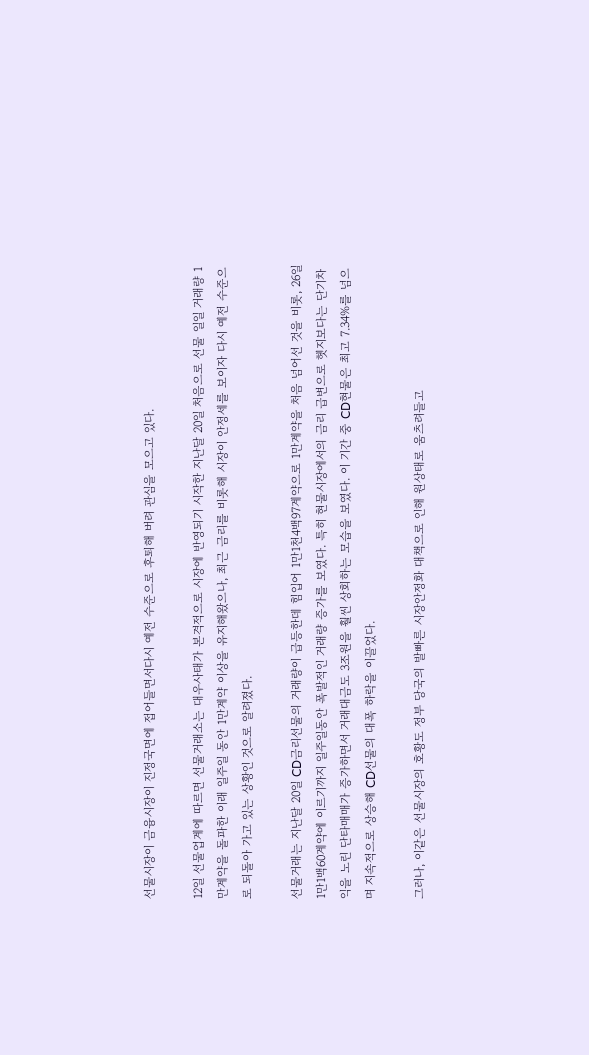선물시장이 금융시장이 진정국면에 접어들면서다시 예전 수준으로 후퇴해 버려 관심을 모으고 있다.

12일 선물업계에 따르면 선물거래소는 대우사태가 본격적으로 시장에 반영되기 시작한 지난달 20일 처음으로 선물 일일 거래량 1만계약을 돌파한 이래 일주일 동안 1만계약 이상을 유지해왔으나, 최근 금리를 비롯해 시장이 안정세를 보이자 다시 예전 수준으로 되돌아 가고 있는 상황인 것으로 알려졌다.

선물거래는 지난달 20일 CD금리선물의 거래량이 급등한데 힘입어 1만1천4백97계약으로 1만계약을 처음 넘어선 것을 비롯, 26일 1만1백60계약에 이르기까지 일주일동안 폭발적인 거래량 증가를 보였다. 특히 현물시장에서의 금리 급변으로 헷지보다는 단기차익을 노린 단타매매가 증가하면서 거래대금도 3조원을 훨씬 상회하는 모습을 보였다. 이 기간 중 CD현물은 최고 7.34%를 넘으며 지속적으로 상승해 CD선물의 대폭 하락을 이끌었다.

그러나, 이같은 선물시장의 호황도 정부 당국의 발빠른 시장안정화 대책으로 인해 원상태로 움츠려들고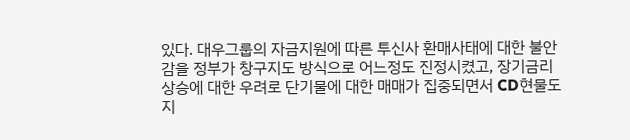있다. 대우그룹의 자금지원에 따른 투신사 환매사태에 대한 불안감을 정부가 창구지도 방식으로 어느정도 진정시켰고, 장기금리 상승에 대한 우려로 단기물에 대한 매매가 집중되면서 CD현물도 지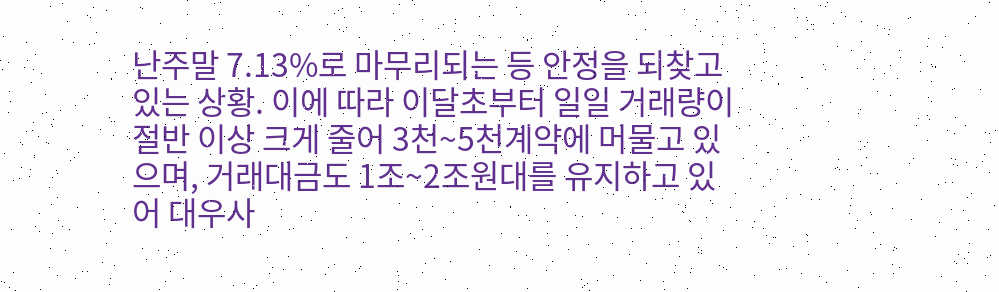난주말 7.13%로 마무리되는 등 안정을 되찾고 있는 상황. 이에 따라 이달초부터 일일 거래량이 절반 이상 크게 줄어 3천~5천계약에 머물고 있으며, 거래대금도 1조~2조원대를 유지하고 있어 대우사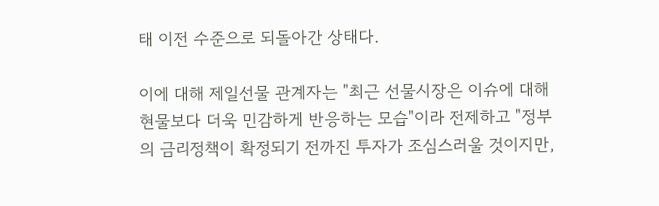태 이전 수준으로 되돌아간 상태다.

이에 대해 제일선물 관계자는 "최근 선물시장은 이슈에 대해 현물보다 더욱 민감하게 반응하는 모습"이라 전제하고 "정부의 금리정책이 확정되기 전까진 투자가 조심스러울 것이지만,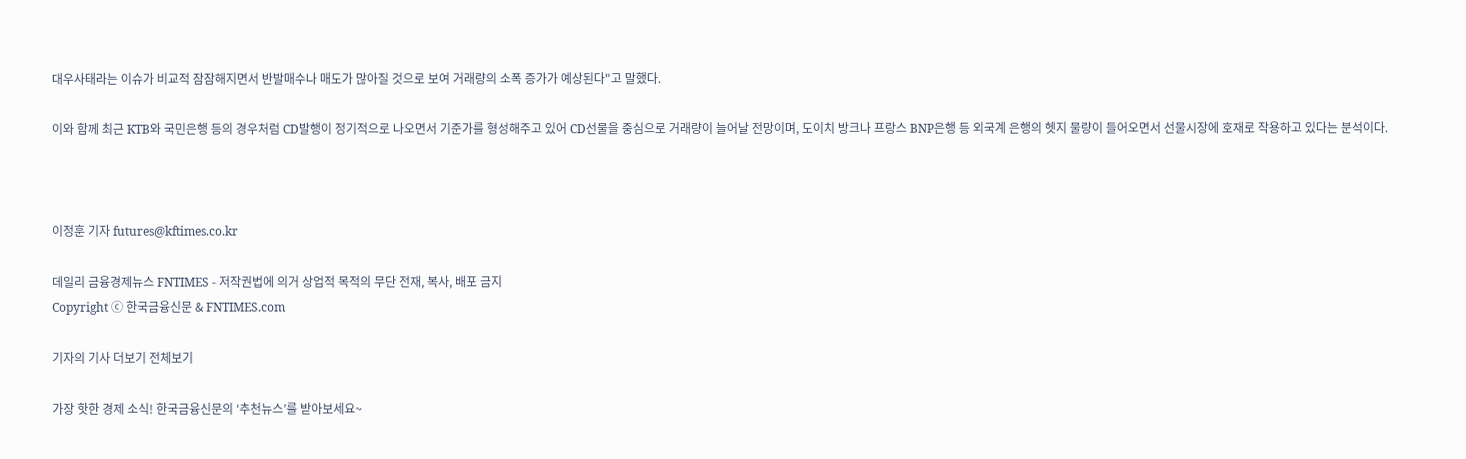대우사태라는 이슈가 비교적 잠잠해지면서 반발매수나 매도가 많아질 것으로 보여 거래량의 소폭 증가가 예상된다"고 말했다.

이와 함께 최근 KTB와 국민은행 등의 경우처럼 CD발행이 정기적으로 나오면서 기준가를 형성해주고 있어 CD선물을 중심으로 거래량이 늘어날 전망이며, 도이치 방크나 프랑스 BNP은행 등 외국계 은행의 헷지 물량이 들어오면서 선물시장에 호재로 작용하고 있다는 분석이다.



이정훈 기자 futures@kftimes.co.kr

데일리 금융경제뉴스 FNTIMES - 저작권법에 의거 상업적 목적의 무단 전재, 복사, 배포 금지
Copyright ⓒ 한국금융신문 & FNTIMES.com

기자의 기사 더보기 전체보기

가장 핫한 경제 소식! 한국금융신문의 ‘추천뉴스’를 받아보세요~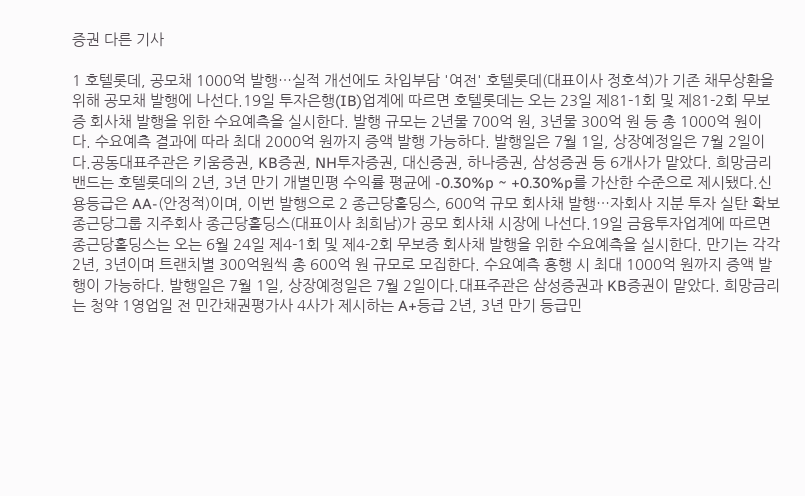증권 다른 기사

1 호텔롯데, 공모채 1000억 발행…실적 개선에도 차입부담 '여전' 호텔롯데(대표이사 정호석)가 기존 채무상환을 위해 공모채 발행에 나선다.19일 투자은행(IB)업계에 따르면 호텔롯데는 오는 23일 제81-1회 및 제81-2회 무보증 회사채 발행을 위한 수요예측을 실시한다. 발행 규모는 2년물 700억 원, 3년물 300억 원 등 총 1000억 원이다. 수요예측 결과에 따라 최대 2000억 원까지 증액 발행 가능하다. 발행일은 7월 1일, 상장예정일은 7월 2일이다.공동대표주관은 키움증권, KB증권, NH투자증권, 대신증권, 하나증권, 삼성증권 등 6개사가 맡았다. 희망금리밴드는 호텔롯데의 2년, 3년 만기 개별민평 수익률 평균에 -0.30%p ~ +0.30%p를 가산한 수준으로 제시됐다.신용등급은 AA-(안정적)이며, 이번 발행으로 2 종근당홀딩스, 600억 규모 회사채 발행…자회사 지분 투자 실탄 확보 종근당그룹 지주회사 종근당홀딩스(대표이사 최희남)가 공모 회사채 시장에 나선다.19일 금융투자업계에 따르면 종근당홀딩스는 오는 6월 24일 제4-1회 및 제4-2회 무보증 회사채 발행을 위한 수요예측을 실시한다. 만기는 각각 2년, 3년이며 트랜치별 300억원씩 총 600억 원 규모로 모집한다. 수요예측 흥행 시 최대 1000억 원까지 증액 발행이 가능하다. 발행일은 7월 1일, 상장예정일은 7월 2일이다.대표주관은 삼성증권과 KB증권이 맡았다. 희망금리는 청약 1영업일 전 민간채권평가사 4사가 제시하는 A+등급 2년, 3년 만기 등급민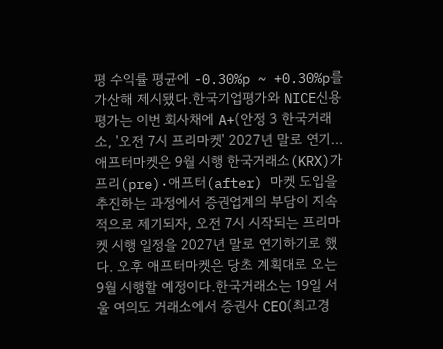평 수익률 평균에 -0.30%p ~ +0.30%p를 가산해 제시됐다.한국기업평가와 NICE신용평가는 이번 회사채에 A+(안정 3 한국거래소, '오전 7시 프리마켓' 2027년 말로 연기…애프터마켓은 9월 시행 한국거래소(KRX)가 프리(pre)·애프터(after) 마켓 도입을 추진하는 과정에서 증권업계의 부담이 지속적으로 제기되자, 오전 7시 시작되는 프리마켓 시행 일정을 2027년 말로 연기하기로 했다. 오후 애프터마켓은 당초 계획대로 오는 9월 시행할 예정이다.한국거래소는 19일 서울 여의도 거래소에서 증권사 CEO(최고경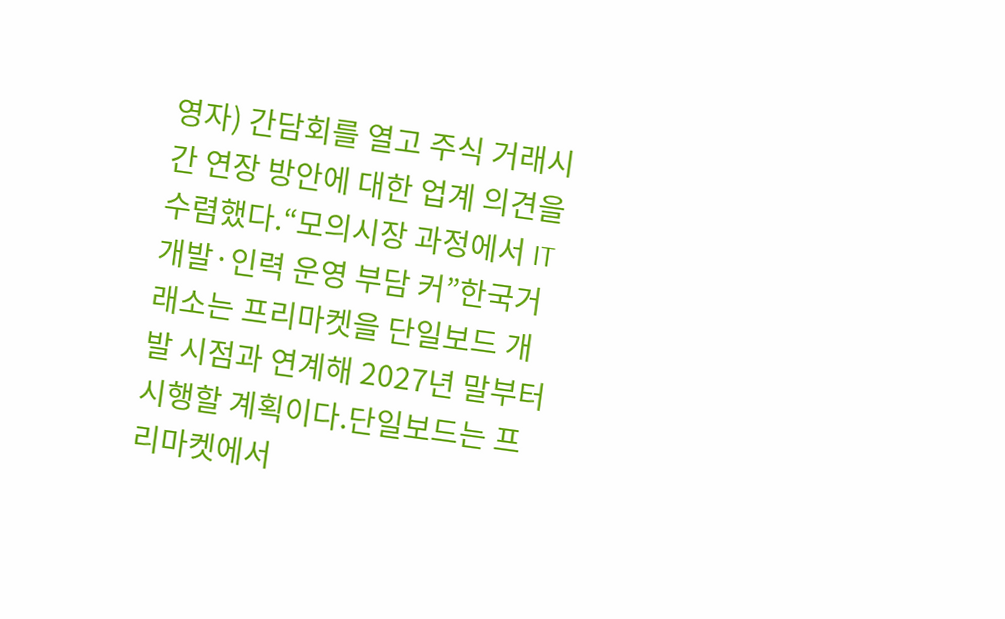영자) 간담회를 열고 주식 거래시간 연장 방안에 대한 업계 의견을 수렴했다.“모의시장 과정에서 IT 개발·인력 운영 부담 커”한국거래소는 프리마켓을 단일보드 개발 시점과 연계해 2027년 말부터 시행할 계획이다.단일보드는 프리마켓에서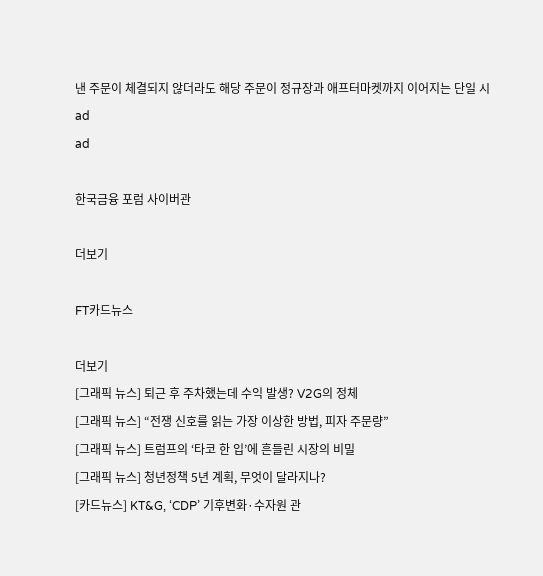낸 주문이 체결되지 않더라도 해당 주문이 정규장과 애프터마켓까지 이어지는 단일 시
ad
ad

한국금융 포럼 사이버관

더보기

FT카드뉴스

더보기
[그래픽 뉴스] 퇴근 후 주차했는데 수익 발생? V2G의 정체
[그래픽 뉴스] “전쟁 신호를 읽는 가장 이상한 방법, 피자 주문량”
[그래픽 뉴스] 트럼프의 ‘타코 한 입’에 흔들린 시장의 비밀
[그래픽 뉴스] 청년정책 5년 계획, 무엇이 달라지나?
[카드뉴스] KT&G, ‘CDP’ 기후변화·수자원 관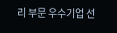리 부문 우수기업 선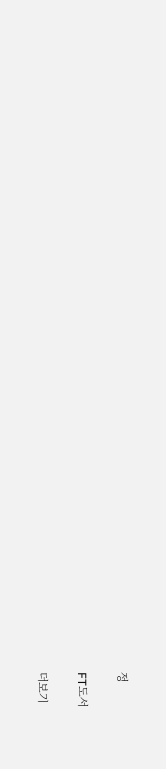정

FT도서

더보기